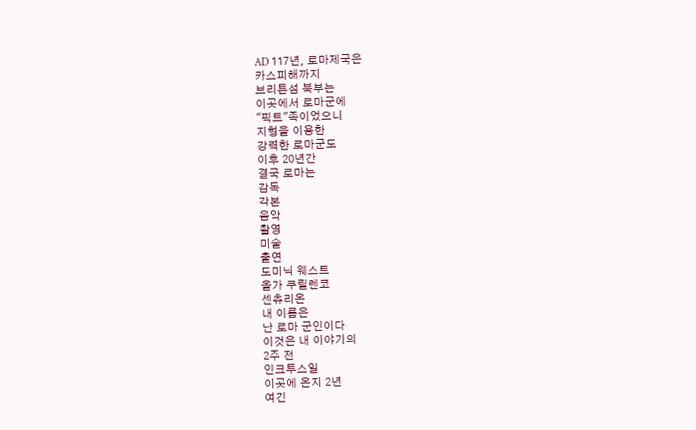AD 117년, 로마제국은
카스피해까지
브리튼섬 북부는
이곳에서 로마군에
"픽트"족이었으니
지형을 이용한
강력한 로마군도
이후 20년간
결국 로마는
감독
각본
음악
촬영
미술
출연
도미닉 웨스트
올가 쿠릴렌코
센츄리온
내 이름은
난 로마 군인이다
이것은 내 이야기의
2주 전
인크투스일
이곳에 온지 2년
여긴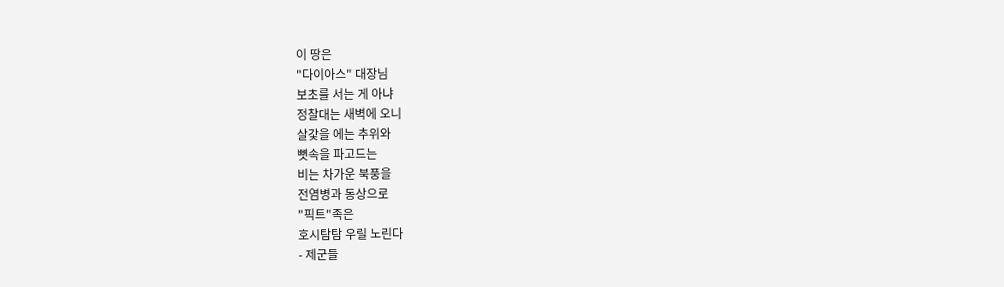이 땅은
"다이아스" 대장님
보초를 서는 게 아냐
정찰대는 새벽에 오니
살갗을 에는 추위와
뼛속을 파고드는
비는 차가운 북풍을
전염병과 동상으로
"픽트"족은
호시탐탐 우릴 노린다
- 제군들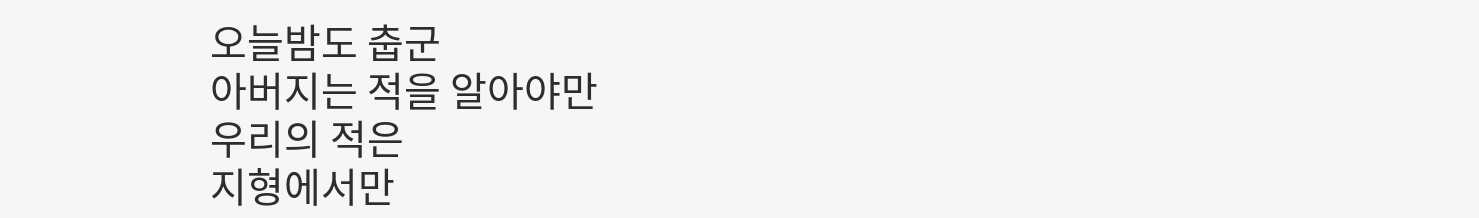오늘밤도 춥군
아버지는 적을 알아야만
우리의 적은
지형에서만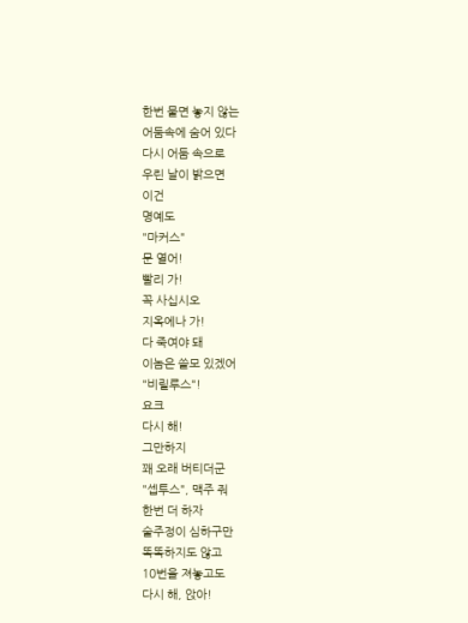한번 물면 놓지 않는
어둠속에 숨어 있다
다시 어둠 속으로
우린 날이 밝으면
이건
명예도
"마커스"
문 열어!
빨리 가!
꼭 사십시오
지옥에나 가!
다 죽여야 돼
이놈은 쓸모 있겠어
"비릴루스"!
요크
다시 해!
그만하지
꽤 오래 버티더군
"셉투스", 맥주 줘
한번 더 하자
술주정이 심하구만
똑똑하지도 않고
10번을 져놓고도
다시 해, 앉아!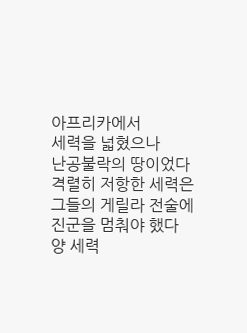아프리카에서
세력을 넓혔으나
난공불락의 땅이었다
격렬히 저항한 세력은
그들의 게릴라 전술에
진군을 멈춰야 했다
양 세력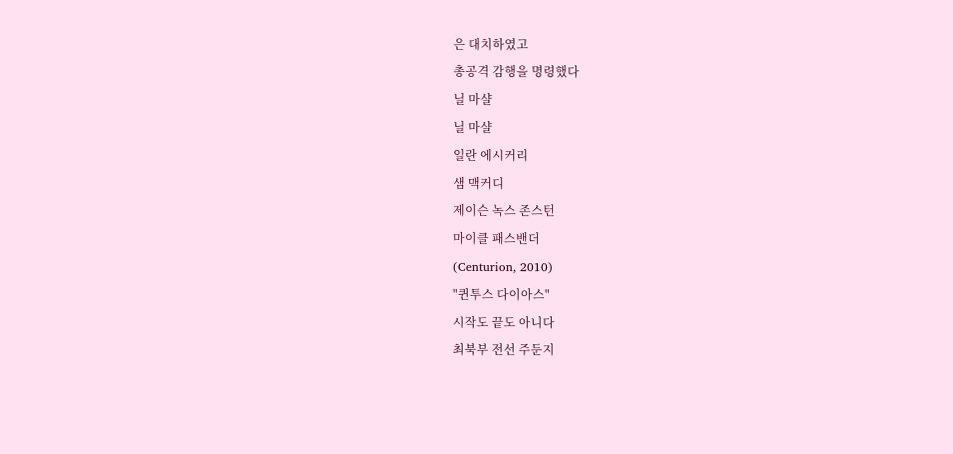은 대치하였고
총공격 감행을 명령했다
닐 마샬
닐 마샬
일란 에시커리
샘 맥커디
제이슨 녹스 존스턴
마이클 패스밴더
(Centurion, 2010)
"퀸투스 다이아스"
시작도 끝도 아니다
최북부 전선 주둔지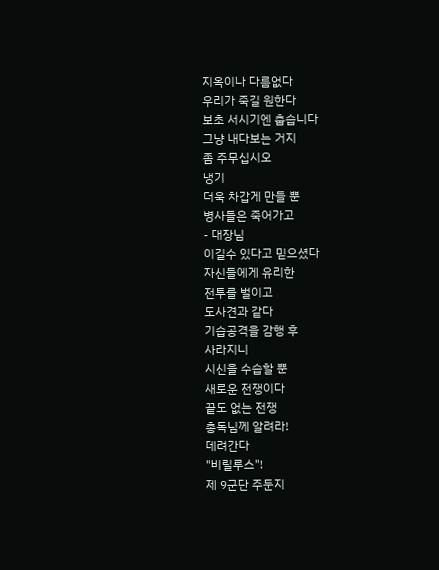지옥이나 다름없다
우리가 죽길 원한다
보초 서시기엔 춥습니다
그냥 내다보는 거지
좀 주무십시오
냉기
더욱 차갑게 만들 뿐
병사들은 죽어가고
- 대장님
이길수 있다고 믿으셨다
자신들에게 유리한
전투를 벌이고
도사견과 같다
기습공격을 감행 후
사라지니
시신을 수습할 뿐
새로운 전쟁이다
끝도 없는 전쟁
총독님께 알려라!
데려간다
"비릴루스"!
제 9군단 주둔지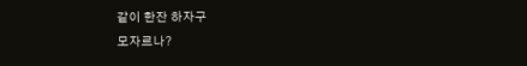같이 한잔 하자구
모자르나?